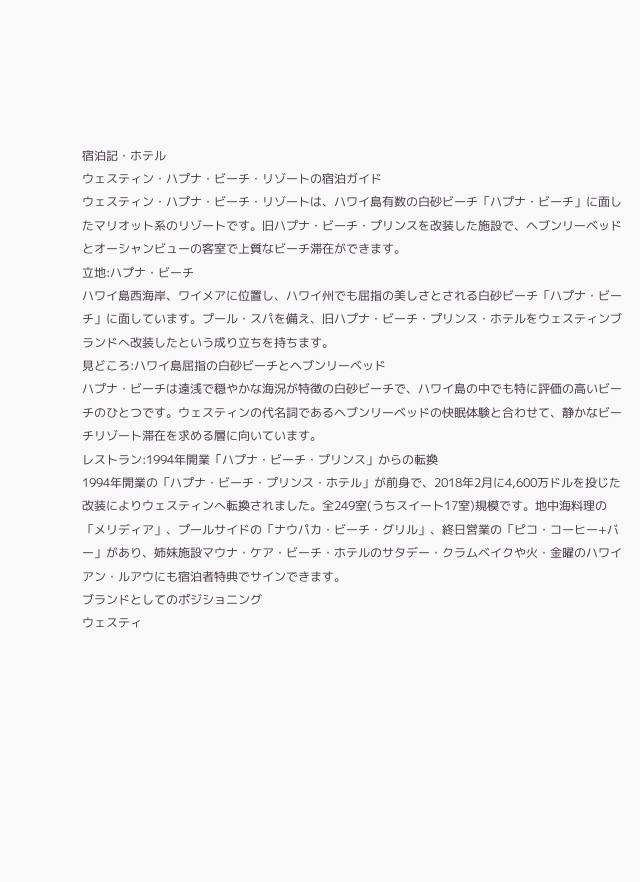宿泊記・ホテル
ウェスティン・ハプナ・ビーチ・リゾートの宿泊ガイド
ウェスティン・ハプナ・ビーチ・リゾートは、ハワイ島有数の白砂ビーチ「ハプナ・ビーチ」に面したマリオット系のリゾートです。旧ハプナ・ビーチ・プリンスを改装した施設で、ヘブンリーベッドとオーシャンビューの客室で上質なビーチ滞在ができます。
立地:ハプナ・ビーチ
ハワイ島西海岸、ワイメアに位置し、ハワイ州でも屈指の美しさとされる白砂ビーチ「ハプナ・ビーチ」に面しています。プール・スパを備え、旧ハプナ・ビーチ・プリンス・ホテルをウェスティンブランドへ改装したという成り立ちを持ちます。
見どころ:ハワイ島屈指の白砂ビーチとヘブンリーベッド
ハプナ・ビーチは遠浅で穏やかな海況が特徴の白砂ビーチで、ハワイ島の中でも特に評価の高いビーチのひとつです。ウェスティンの代名詞であるヘブンリーベッドの快眠体験と合わせて、静かなビーチリゾート滞在を求める層に向いています。
レストラン:1994年開業「ハプナ・ビーチ・プリンス」からの転換
1994年開業の「ハプナ・ビーチ・プリンス・ホテル」が前身で、2018年2月に4,600万ドルを投じた改装によりウェスティンへ転換されました。全249室(うちスイート17室)規模です。地中海料理の「メリディア」、プールサイドの「ナウパカ・ビーチ・グリル」、終日営業の「ピコ・コーヒー+バー」があり、姉妹施設マウナ・ケア・ビーチ・ホテルのサタデー・クラムベイクや火・金曜のハワイアン・ルアウにも宿泊者特典でサインできます。
ブランドとしてのポジショニング
ウェスティ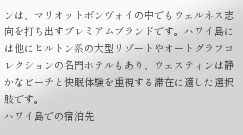ンは、マリオットボンヴォイの中でもウェルネス志向を打ち出すプレミアムブランドです。ハワイ島には他にヒルトン系の大型リゾートやオートグラフコレクションの名門ホテルもあり、ウェスティンは静かなビーチと快眠体験を重視する滞在に適した選択肢です。
ハワイ島での宿泊先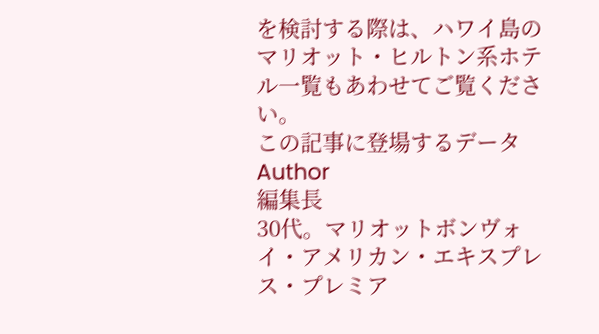を検討する際は、ハワイ島のマリオット・ヒルトン系ホテル一覧もあわせてご覧ください。
この記事に登場するデータ
Author
編集長
30代。マリオットボンヴォイ・アメリカン・エキスプレス・プレミア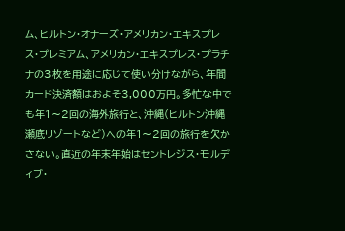ム、ヒルトン・オナーズ・アメリカン・エキスプレス・プレミアム、アメリカン・エキスプレス・プラチナの3枚を用途に応じて使い分けながら、年間カード決済額はおよそ3,000万円。多忙な中でも年1〜2回の海外旅行と、沖縄(ヒルトン沖縄瀬底リゾートなど)への年1〜2回の旅行を欠かさない。直近の年末年始はセントレジス・モルディブ・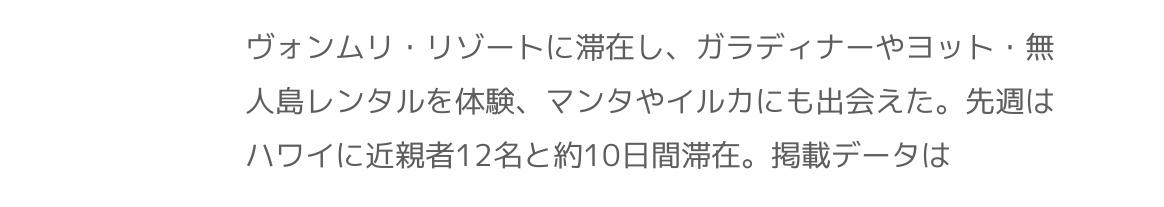ヴォンムリ・リゾートに滞在し、ガラディナーやヨット・無人島レンタルを体験、マンタやイルカにも出会えた。先週はハワイに近親者12名と約10日間滞在。掲載データは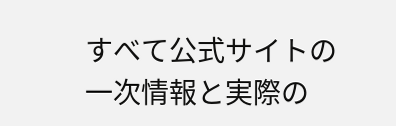すべて公式サイトの一次情報と実際の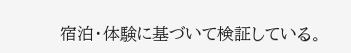宿泊・体験に基づいて検証している。